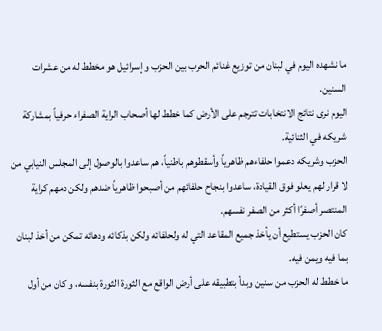ما نشهده اليوم في لبنان من توزيع غنائم الحرب بين الحزب و إسرائيل هو مخطط له من عشرات السنين.
اليوم نرى نتائج الانتخابات تترجم على الأرض كما خطط لها أصحاب الراية الصفراء حرفياً بمشاركة شريكه في الثنائية.
الحزب وشريكه دعموا حلفاءهم ظاهرياً وأسقطوهم باطنياً، هم ساعدوا بالوصول إلى المجلس النيابي من لا قرار لهم يعلو فوق القيادة، ساعدوا بنجاح حلفائهم من أصبحوا ظاهرياً ضدهم ولكن دمهم كراية المنتصر أصفرًا أكثر من الصفر نفسهم.
كان الحزب يستطيع أن يأخذ جميع المقاعد التي له ولحلفائه ولكن بذكائه ودهائه تمكن من أخذ لبنان بما فيه ويمن فيه.
ما خطط له الحزب من سنين وبدأ بتطبيقه على أرض الواقع مع الثورة الثورة بنفسه، و كان من أول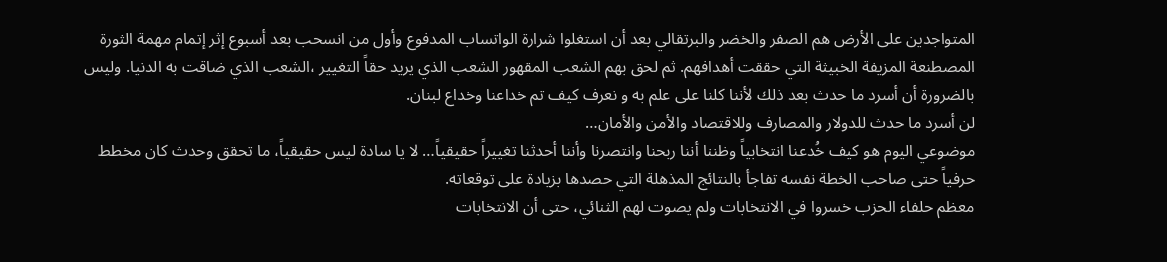المتواجدين على الأرض هم الصفر والخضر والبرتقالي بعد أن استغلوا شرارة الواتساب المدفوع وأول من انسحب بعد أسبوع إثر إتمام مهمة الثورة المصطنعة المزيفة الخبيثة التي حققت أهدافهم. ثم لحق بهم الشعب المقهور الشعب الذي يريد حقاً التغيير ،الشعب الذي ضاقت به الدنيا. وليس بالضرورة أن أسرد ما حدث بعد ذلك لأننا كلنا على علم به و نعرف كيف تم خداعنا وخداع لبنان.
لن أسرد ما حدث للدولار والمصارف وللاقتصاد والأمن والأمان…
موضوعي اليوم هو كيف خُدعنا انتخابياً وظننا أننا ربحنا وانتصرنا وأننا أحدثنا تغييراً حقيقياً… لا يا سادة ليس حقيقياً، ما تحقق وحدث كان مخطط حرفياً حتى صاحب الخطة نفسه تفاجأ بالنتائج المذهلة التي حصدها بزيادة على توقعاته.
معظم حلفاء الحزب خسروا في الانتخابات ولم يصوت لهم الثنائي، حتى أن الانتخابات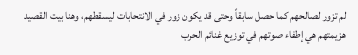لم تزور لصالحهم كما حصل سابقاً وحتى قد يكون زور في الانتحابات ليسقطهم، وهنا بيت القصيد هزيمتهم هي إطفاء صوتهم في توزيع غنائم الحرب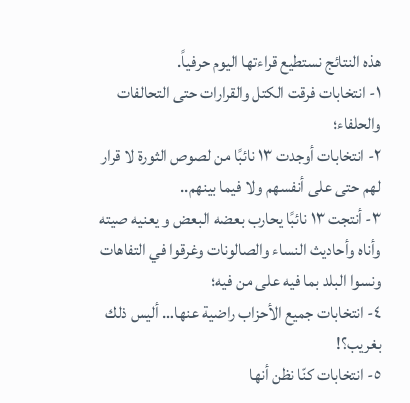هذه النتائج نستطيع قراءتها اليوم حرفياً.
١- انتخابات فرقت الكتل والقرارات حتى التحالفات والحلفاء؛
٢- انتخابات أوجدت ١٣ نائبًا من لصوص الثورة لا قرار لهم حتى على أنفسهم ولا فيما بينهم..
٣- أنتجت ١٣ نائبًا يحارب بعضه البعض و يعنيه صيته وأناه وأحاديث النساء والصالونات وغرقوا في التفاهات ونسوا البلد بما فيه على من فيه؛
٤- انتخابات جميع الأحزاب راضية عنها… أليس ذلك بغريب؟!
٥- انتخابات كنّا نظن أنها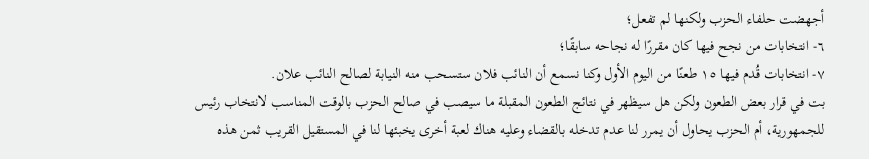أجهضت حلفاء الحزب ولكنها لم تفعل؛
٦- انتخابات من نجح فيها كان مقررًا له نجاحه سابقًا؛
٧- انتخابات قُدم فيها ١٥ طعنًا من اليوم الأول وكنا نسمع أن النائب فلان ستسحب منه النيابة لصالح النائب علان.
بت في قرار بعض الطعون ولكن هل سيظهر في نتائج الطعون المقبلة ما سيصب في صالح الحزب بالوقت المناسب لانتخاب رئيس للجمهورية، أم الحزب يحاول أن يمرر لنا عدم تدخله بالقضاء وعليه هناك لعبة أخرى يخبئها لنا في المستقيل القريب ثمن هذه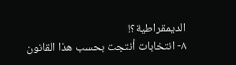الديمقراطية؟!
٨- انتخابات أنتجت بحسب هذا القانون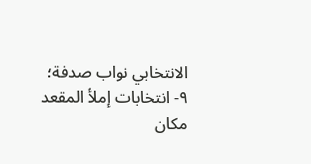الانتخابي نواب صدفة؛
٩- انتخابات إملأ المقعد مكان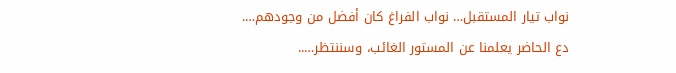نواب تيار المستقبل… نواب الفراغ كان أفضل من وجودهم….
دع الحاضر يعلمنا عن المستور الغائب، وسننتظر…..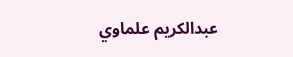عبدالكريم علماوي